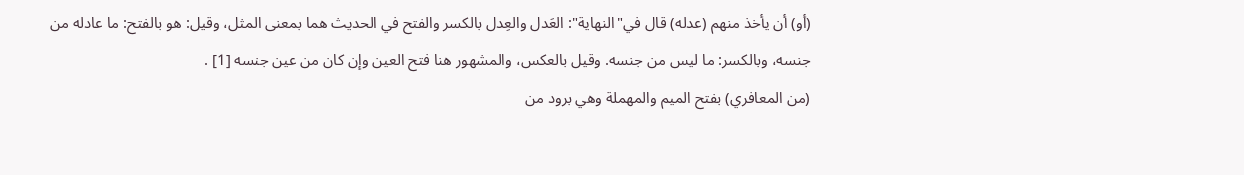(أو) أن يأخذ منهم (عدله) قال في"النهاية": العَدل والعِدل بالكسر والفتح في الحديث هما بمعنى المثل، وقيل: هو بالفتح: ما عادله من جنسه، وبالكسر: ما ليس من جنسه. وقيل بالعكس، والمشهور هنا فتح العين وإن كان من عين جنسه [1] .
(من المعافري) بفتح الميم والمهملة وهي برود من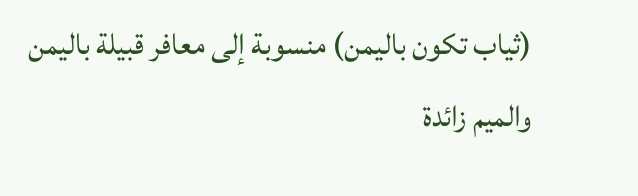(ثياب تكون باليمن) منسوبة إلى معافر قبيلة باليمن والميم زائدة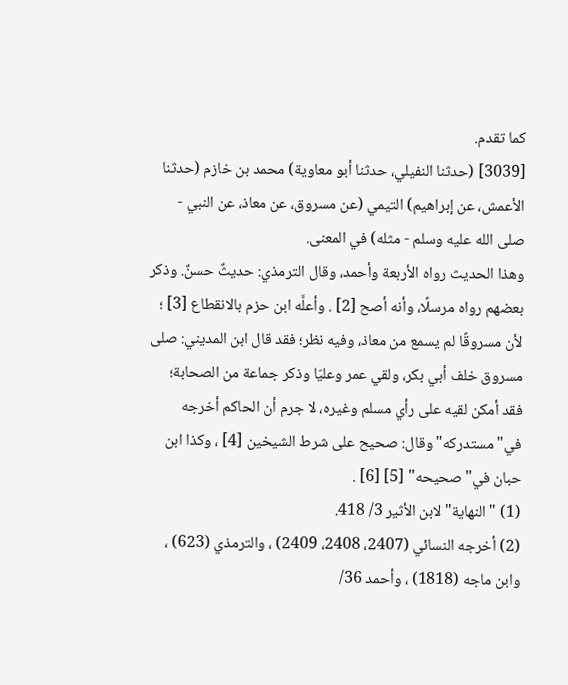كما تقدم.
[3039] (حدثنا النفيلي، حدثنا أبو معاوية) محمد بن خازم (حدثنا الأعمش، عن إبراهيم) التيمي (عن مسروق، عن معاذ، عن النبي - صلى الله عليه وسلم - مثله) في المعنى.
وهذا الحديث رواه الأربعة وأحمد، وقال الترمذي: حديثٌ حسنٌ. وذكر بعضهم رواه مرسلًا، وأنه أصح [2] . وأعلَّه ابن حزم بالانقطاع [3] ؛ لأن مسروقًا لم يسمع من معاذ، وفيه نظر؛ فقد قال ابن المديني: صلى مسروق خلف أبي بكر، ولقي عمر وعليّا وذكر جماعة من الصحابة؛ فقد أمكن لقيه على رأي مسلم وغيره، لا جرم أن الحاكم أخرجه في"مستدركه"وقال: صحيح على شرط الشيخين [4] ، وكذا ابن حبان في"صحيحه" [5] [6] .
(1) "النهاية"لابن الأثير 3/ 418.
(2) أخرجه النسائي (2407، 2408، 2409) ، والترمذي (623) ، وابن ماجه (1818) ، وأحمد 36/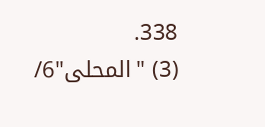338.
(3) "المحلى"6/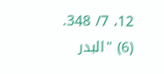12، 7/ 348.
(6) "البدر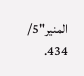المنير"5/ 434.